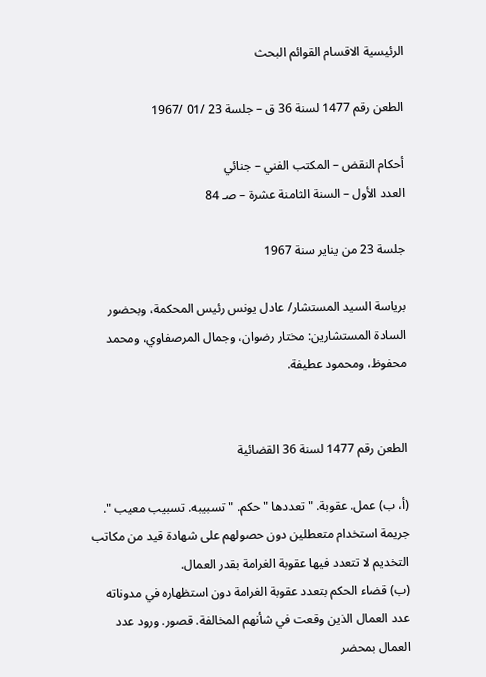الرئيسية الاقسام القوائم البحث

الطعن رقم 1477 لسنة 36 ق – جلسة 23 /01 /1967

أحكام النقض – المكتب الفني – جنائي
العدد الأول – السنة الثامنة عشرة – صـ 84

جلسة 23 من يناير سنة 1967

برياسة السيد المستشار/ عادل يونس رئيس المحكمة، وبحضور السادة المستشارين: مختار رضوان، وجمال المرصفاوي، ومحمد محفوظ، ومحمود عطيفة.


الطعن رقم 1477 لسنة 36 القضائية

(أ، ب) عمل. عقوبة. " تعددها " حكم. " تسبيبه. تسبيب معيب ".
جريمة استخدام متعطلين دون حصولهم على شهادة قيد من مكاتب التخديم لا تتعدد فيها عقوبة الغرامة بقدر العمال.
(ب) قضاء الحكم بتعدد عقوبة الغرامة دون استظهاره في مدوناته عدد العمال الذين وقعت في شأنهم المخالفة. قصور. ورود عدد العمال بمحضر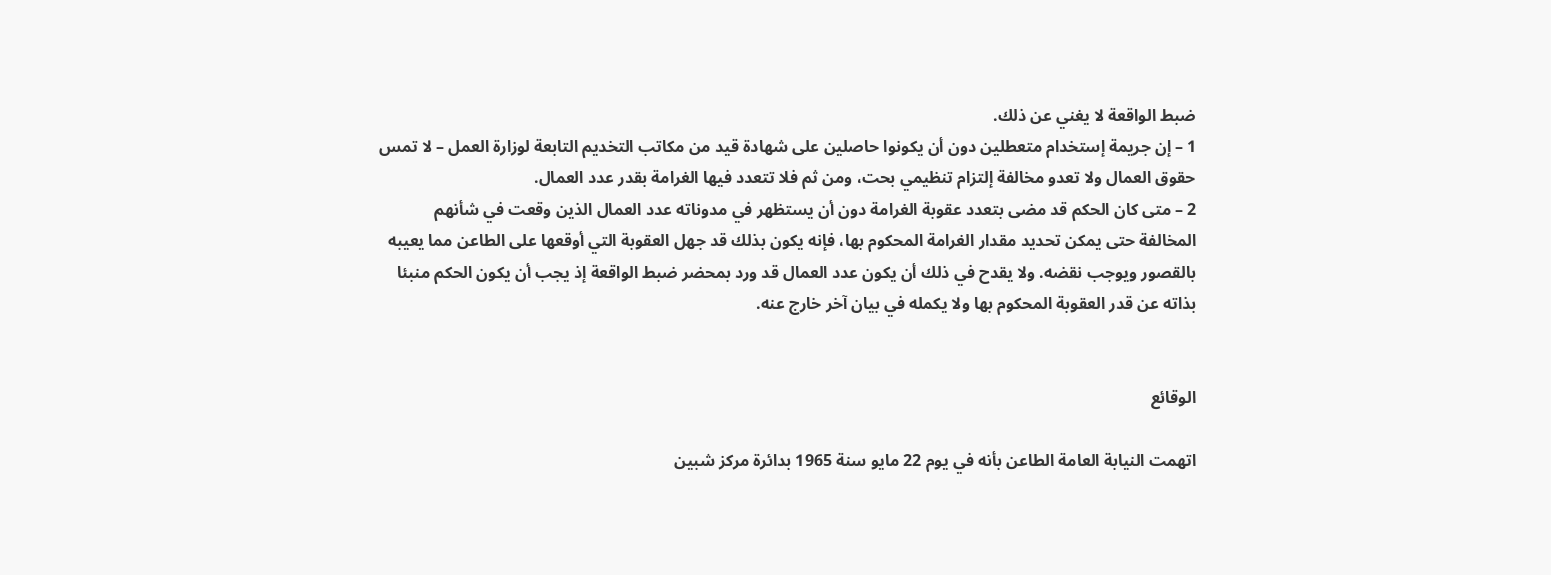ضبط الواقعة لا يغني عن ذلك.
1 – إن جريمة إستخدام متعطلين دون أن يكونوا حاصلين على شهادة قيد من مكاتب التخديم التابعة لوزارة العمل – لا تمس حقوق العمال ولا تعدو مخالفة إلتزام تنظيمي بحت، ومن ثم فلا تتعدد فيها الغرامة بقدر عدد العمال.
2 – متى كان الحكم قد مضى بتعدد عقوبة الغرامة دون أن يستظهر في مدوناته عدد العمال الذين وقعت في شأنهم المخالفة حتى يمكن تحديد مقدار الغرامة المحكوم بها، فإنه يكون بذلك قد جهل العقوبة التي أوقعها على الطاعن مما يعيبه بالقصور ويوجب نقضه. ولا يقدح في ذلك أن يكون عدد العمال قد ورد بمحضر ضبط الواقعة إذ يجب أن يكون الحكم منبئا بذاته عن قدر العقوبة المحكوم بها ولا يكمله في بيان آخر خارج عنه.


الوقائع

اتهمت النيابة العامة الطاعن بأنه في يوم 22 مايو سنة 1965 بدائرة مركز شبين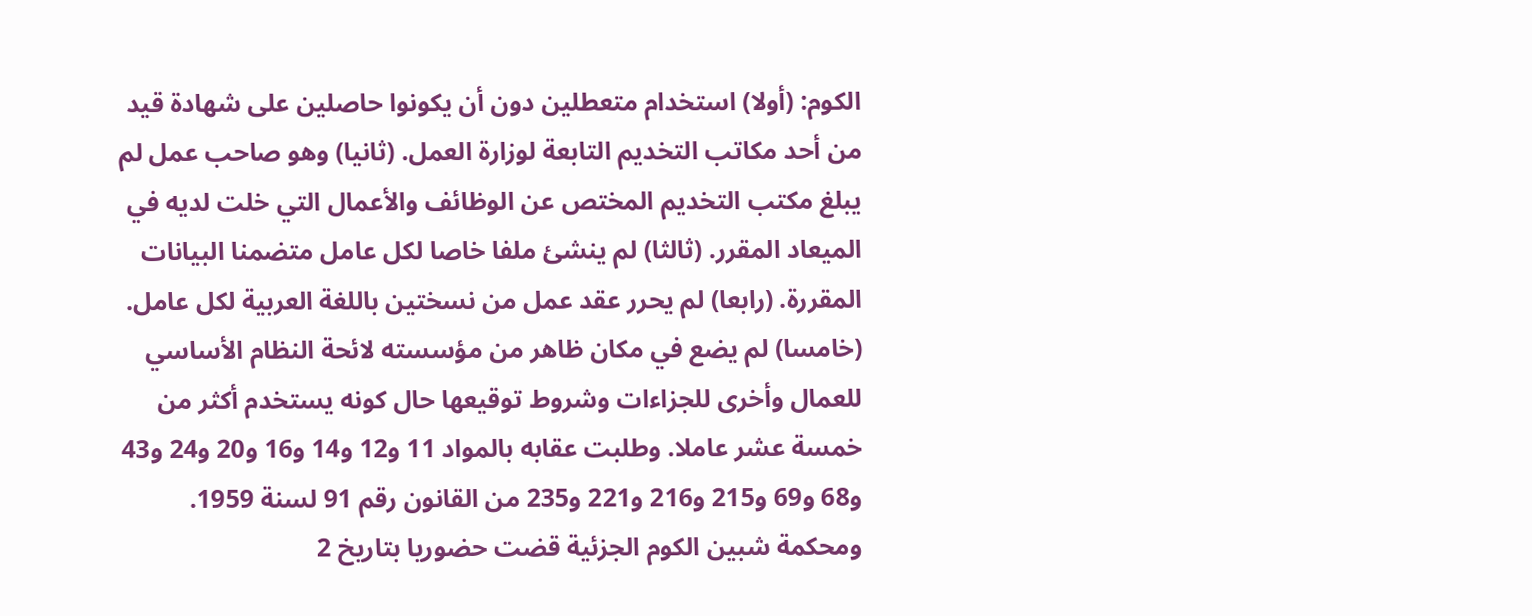الكوم: (أولا) استخدام متعطلين دون أن يكونوا حاصلين على شهادة قيد من أحد مكاتب التخديم التابعة لوزارة العمل. (ثانيا) وهو صاحب عمل لم يبلغ مكتب التخديم المختص عن الوظائف والأعمال التي خلت لديه في الميعاد المقرر. (ثالثا) لم ينشئ ملفا خاصا لكل عامل متضمنا البيانات المقررة. (رابعا) لم يحرر عقد عمل من نسختين باللغة العربية لكل عامل. (خامسا) لم يضع في مكان ظاهر من مؤسسته لائحة النظام الأساسي للعمال وأخرى للجزاءات وشروط توقيعها حال كونه يستخدم أكثر من خمسة عشر عاملا. وطلبت عقابه بالمواد 11 و12 و14 و16 و20 و24 و43 و68 و69 و215 و216 و221 و235 من القانون رقم 91 لسنة 1959.
ومحكمة شبين الكوم الجزئية قضت حضوريا بتاريخ 2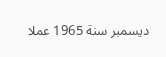ديسمبر سنة 1965 عملا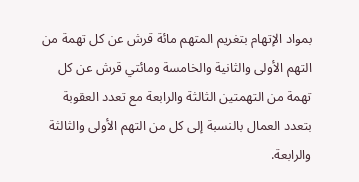بمواد الإتهام بتغريم المتهم مائة قرش عن كل تهمة من التهم الأولى والثانية والخامسة ومائتي قرش عن كل تهمة من التهمتين الثالثة والرابعة مع تعدد العقوبة بتعدد العمال بالنسبة إلى كل من التهم الأولى والثالثة والرابعة.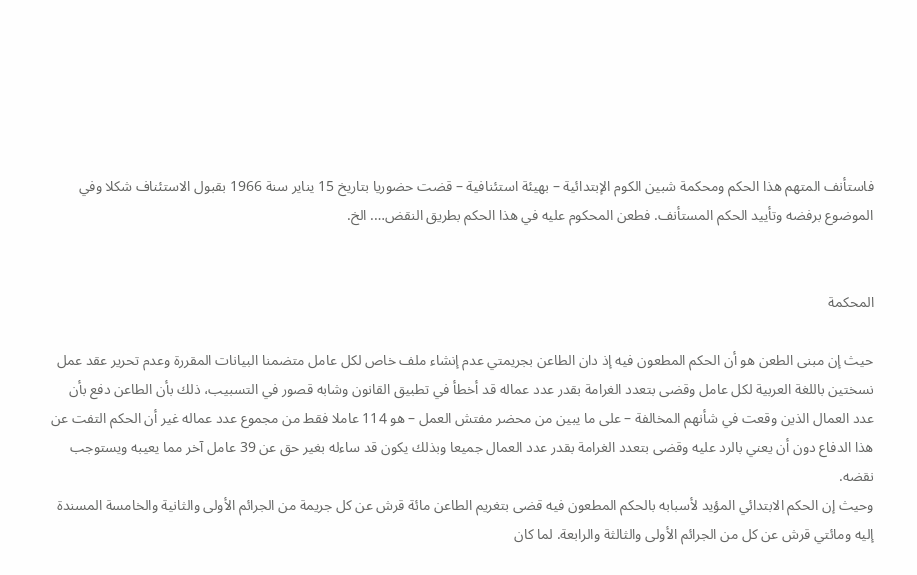فاستأنف المتهم هذا الحكم ومحكمة شبين الكوم الإبتدائية – بهيئة استئنافية – قضت حضوريا بتاريخ 15 يناير سنة 1966 بقبول الاستئناف شكلا وفي الموضوع برفضه وتأييد الحكم المستأنف. فطعن المحكوم عليه في هذا الحكم بطريق النقض…. الخ.


المحكمة

حيث إن مبنى الطعن هو أن الحكم المطعون فيه إذ دان الطاعن بجريمتي عدم إنشاء ملف خاص لكل عامل متضمنا البيانات المقررة وعدم تحرير عقد عمل نسختين باللغة العربية لكل عامل وقضى بتعدد الغرامة بقدر عدد عماله قد أخطأ في تطبيق القانون وشابه قصور في التسبيب، ذلك بأن الطاعن دفع بأن عدد العمال الذين وقعت في شأنهم المخالفة – على ما يبين من محضر مفتش العمل – هو 114 عاملا فقط من مجموع عدد عماله غير أن الحكم التفت عن هذا الدفاع دون أن يعني بالرد عليه وقضى بتعدد الغرامة بقدر عدد العمال جميعا وبذلك يكون قد ساءله بغير حق عن 39 عامل آخر مما يعيبه ويستوجب نقضه.
وحيث إن الحكم الابتدائي المؤيد لأسبابه بالحكم المطعون فيه قضى بتغريم الطاعن مائة قرش عن كل جريمة من الجرائم الأولى والثانية والخامسة المسندة إليه ومائتي قرش عن كل من الجرائم الأولى والثالثة والرابعة. لما كان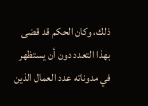ذلك، وكان الحكم قد قضى بهذا التعدد دون أن يستظهر في مدوناته عدد العمال الذين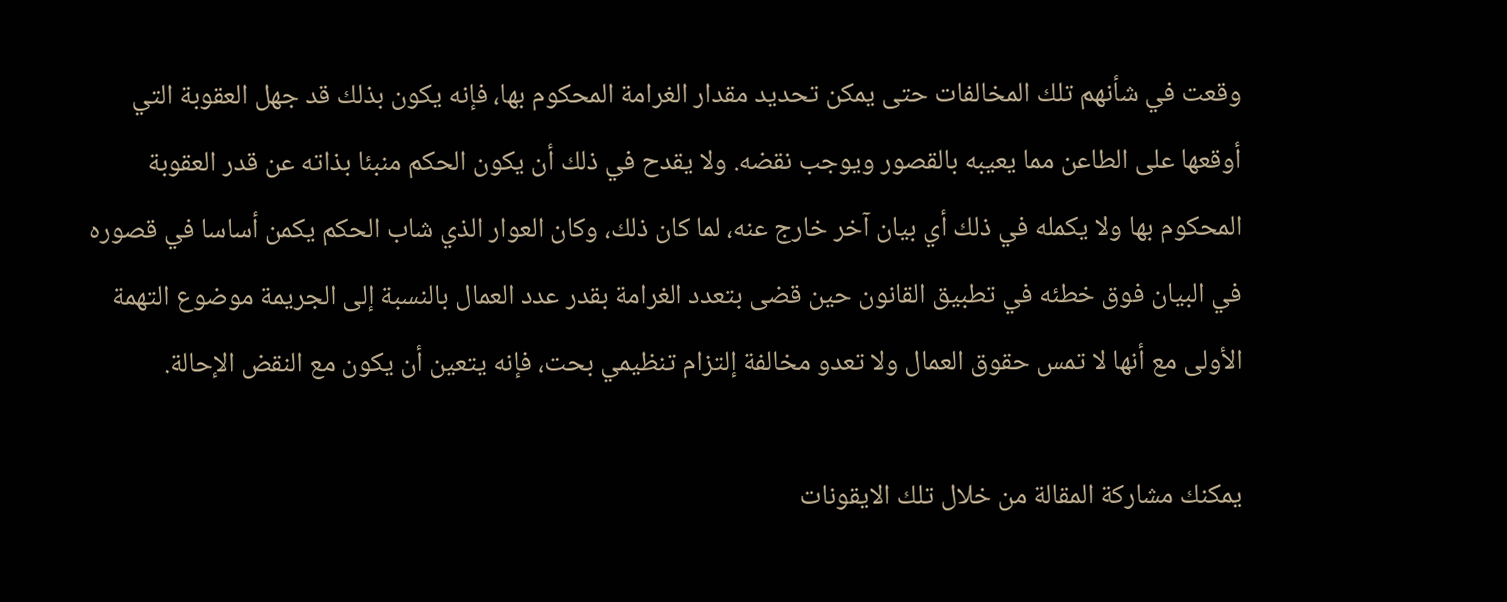وقعت في شأنهم تلك المخالفات حتى يمكن تحديد مقدار الغرامة المحكوم بها، فإنه يكون بذلك قد جهل العقوبة التي أوقعها على الطاعن مما يعيبه بالقصور ويوجب نقضه. ولا يقدح في ذلك أن يكون الحكم منبئا بذاته عن قدر العقوبة المحكوم بها ولا يكمله في ذلك أي بيان آخر خارج عنه، لما كان ذلك، وكان العوار الذي شاب الحكم يكمن أساسا في قصوره في البيان فوق خطئه في تطبيق القانون حين قضى بتعدد الغرامة بقدر عدد العمال بالنسبة إلى الجريمة موضوع التهمة الأولى مع أنها لا تمس حقوق العمال ولا تعدو مخالفة إلتزام تنظيمي بحت، فإنه يتعين أن يكون مع النقض الإحالة.

يمكنك مشاركة المقالة من خلال تلك الايقونات